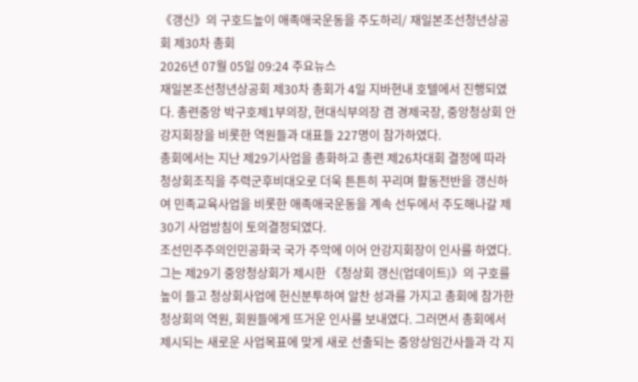《갱신》의 구호드높이 애족애국운동을 주도하리/ 재일본조선청년상공회 제30차 총회
2026년 07월 05일 09:24 주요뉴스
재일본조선청년상공회 제30차 총회가 4일 지바현내 호텔에서 진행되였다. 총련중앙 박구호제1부의장, 현대식부의장 겸 경제국장, 중앙청상회 안강지회장을 비롯한 역원들과 대표들 227명이 참가하였다.
총회에서는 지난 제29기사업을 총화하고 총련 제26차대회 결정에 따라 청상회조직을 주력군후비대오로 더욱 튼튼히 꾸리며 활동전반을 갱신하여 민족교육사업을 비롯한 애족애국운동을 계속 선두에서 주도해나갈 제30기 사업방침이 토의결정되였다.
조선민주주의인민공화국 국가 주악에 이어 안강지회장이 인사를 하였다.
그는 제29기 중앙청상회가 제시한 《청상회 갱신(업데이트)》의 구호를 높이 들고 청상회사업에 헌신분투하여 알찬 성과를 가지고 총회에 참가한 청상회의 역원, 회원들에게 뜨거운 인사를 보내였다. 그러면서 총회에서 제시되는 새로운 사업목표에 맞게 새로 선출되는 중앙상임간사들과 각 지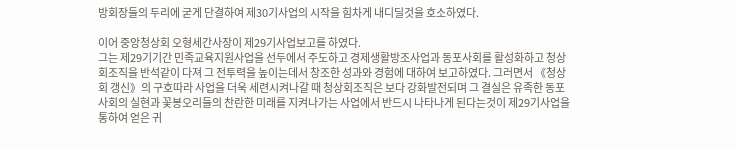방회장들의 두리에 굳게 단결하여 제30기사업의 시작을 힘차게 내디딜것을 호소하였다.

이어 중앙청상회 오형세간사장이 제29기사업보고를 하였다.
그는 제29기기간 민족교육지원사업을 선두에서 주도하고 경제생활방조사업과 동포사회를 활성화하고 청상회조직을 반석같이 다져 그 전투력을 높이는데서 창조한 성과와 경험에 대하여 보고하였다. 그러면서 《청상회 갱신》의 구호따라 사업을 더욱 세련시켜나갈 때 청상회조직은 보다 강화발전되며 그 결실은 유족한 동포사회의 실현과 꽃봉오리들의 찬란한 미래를 지켜나가는 사업에서 반드시 나타나게 된다는것이 제29기사업을 통하여 얻은 귀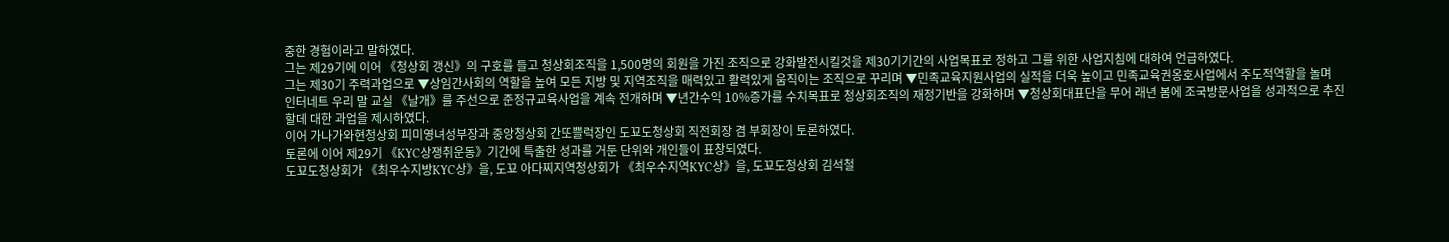중한 경험이라고 말하였다.
그는 제29기에 이어 《청상회 갱신》의 구호를 들고 청상회조직을 1,500명의 회원을 가진 조직으로 강화발전시킬것을 제30기기간의 사업목표로 정하고 그를 위한 사업지침에 대하여 언급하였다.
그는 제30기 주력과업으로 ▼상임간사회의 역할을 높여 모든 지방 및 지역조직을 매력있고 활력있게 움직이는 조직으로 꾸리며 ▼민족교육지원사업의 실적을 더욱 높이고 민족교육권옹호사업에서 주도적역할을 놀며 인터네트 우리 말 교실 《날개》를 주선으로 준정규교육사업을 계속 전개하며 ▼년간수익 10%증가를 수치목표로 청상회조직의 재정기반을 강화하며 ▼청상회대표단을 무어 래년 봄에 조국방문사업을 성과적으로 추진할데 대한 과업을 제시하였다.
이어 가나가와현청상회 피미영녀성부장과 중앙청상회 간또쁠럭장인 도꾜도청상회 직전회장 겸 부회장이 토론하였다.
토론에 이어 제29기 《KYC상쟁취운동》기간에 특출한 성과를 거둔 단위와 개인들이 표창되였다.
도꾜도청상회가 《최우수지방KYC상》을, 도꾜 아다찌지역청상회가 《최우수지역KYC상》을, 도꾜도청상회 김석철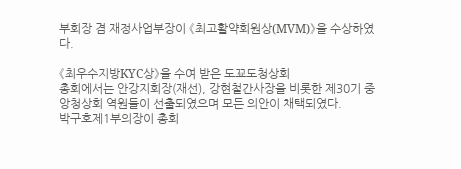부회장 겸 재정사업부장이 《최고활약회원상(MVM)》을 수상하였다.

《최우수지방KYC상》을 수여 받은 도꾜도청상회
총회에서는 안강지회장(재선), 강현철간사장을 비롯한 제30기 중앙청상회 역원들이 선출되였으며 모든 의안이 채택되였다.
박구호제1부의장이 총회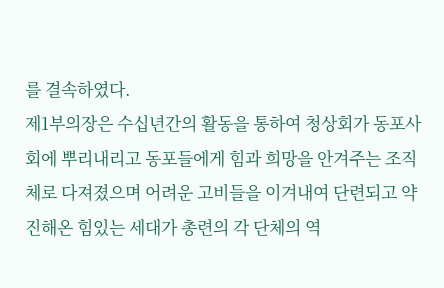를 결속하였다.
제1부의장은 수십년간의 활동을 통하여 청상회가 동포사회에 뿌리내리고 동포들에게 힘과 희망을 안겨주는 조직체로 다져졌으며 어려운 고비들을 이겨내여 단련되고 약진해온 힘있는 세대가 총련의 각 단체의 역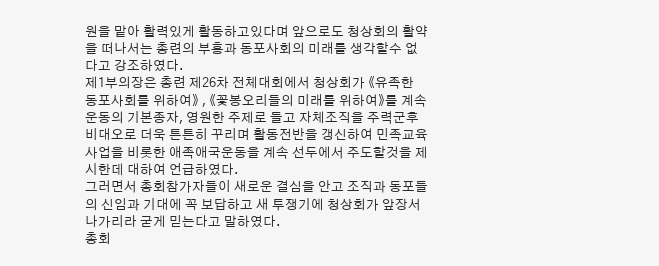원을 맡아 활력있게 활동하고있다며 앞으로도 청상회의 활약을 떠나서는 총련의 부흥과 동포사회의 미래를 생각할수 없다고 강조하였다.
제1부의장은 총련 제26차 전체대회에서 청상회가 《유족한 동포사회를 위하여》 , 《꽃봉오리들의 미래를 위하여》를 계속 운동의 기본종자, 영원한 주제로 들고 자체조직을 주력군후비대오로 더욱 튼튼히 꾸리며 활동전반을 갱신하여 민족교육사업을 비롯한 애족애국운동을 계속 선두에서 주도할것을 제시한데 대하여 언급하였다.
그러면서 총회참가자들이 새로운 결심을 안고 조직과 동포들의 신임과 기대에 꼭 보답하고 새 투쟁기에 청상회가 앞장서나가리라 굳게 믿는다고 말하였다.
총회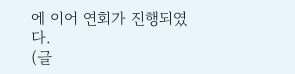에 이어 연회가 진행되였다.
(글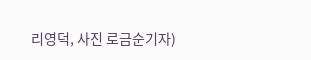리영덕, 사진 로금순기자)